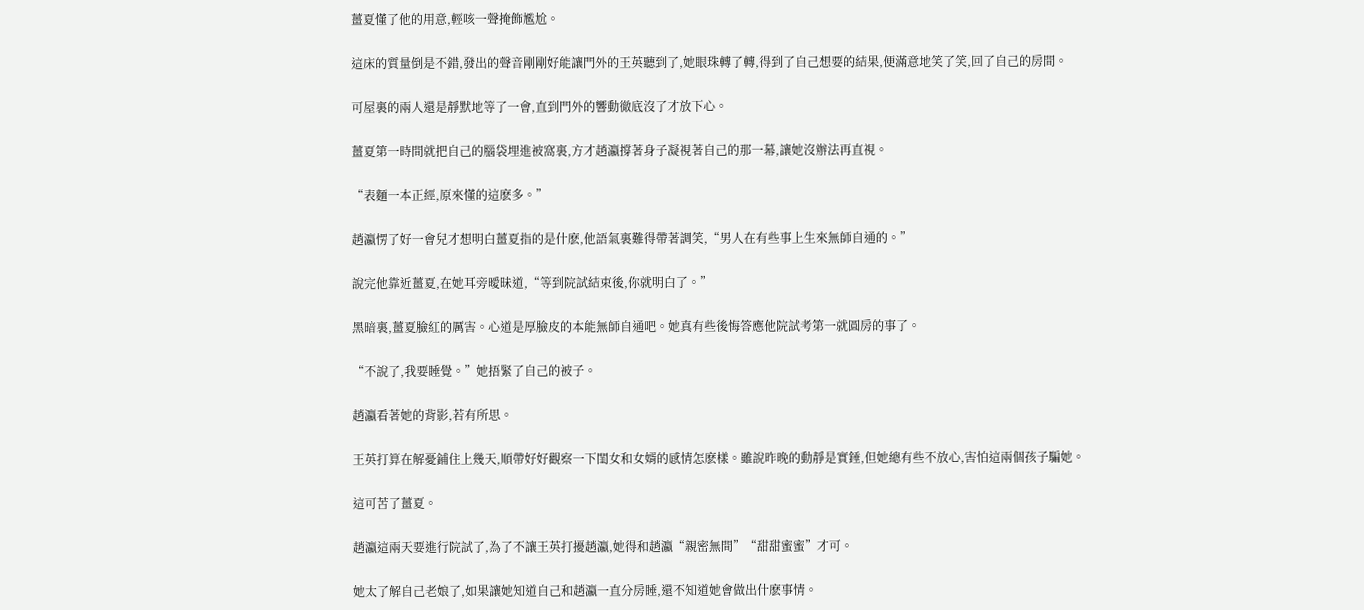薑夏懂了他的用意,輕咳一聲掩飾尷尬。

這床的質量倒是不錯,發出的聲音剛剛好能讓門外的王英聽到了,她眼珠轉了轉,得到了自己想要的結果,便滿意地笑了笑,回了自己的房間。

可屋裏的兩人還是靜默地等了一會,直到門外的響動徹底沒了才放下心。

薑夏第一時間就把自己的腦袋埋進被窩裏,方才趙瀛撐著身子凝視著自己的那一幕,讓她沒辦法再直視。

“表麵一本正經,原來懂的這麽多。”

趙瀛愣了好一會兒才想明白薑夏指的是什麽,他語氣裏難得帶著調笑,“男人在有些事上生來無師自通的。”

說完他靠近薑夏,在她耳旁曖昧道,“等到院試結束後,你就明白了。”

黑暗裏,薑夏臉紅的厲害。心道是厚臉皮的本能無師自通吧。她真有些後悔答應他院試考第一就圓房的事了。

“不說了,我要睡覺。”她捂緊了自己的被子。

趙瀛看著她的背影,若有所思。

王英打算在解憂鋪住上幾天,順帶好好觀察一下閨女和女婿的感情怎麽樣。雖說昨晚的動靜是實錘,但她總有些不放心,害怕這兩個孩子騙她。

這可苦了薑夏。

趙瀛這兩天要進行院試了,為了不讓王英打擾趙瀛,她得和趙瀛“親密無間”“甜甜蜜蜜”才可。

她太了解自己老娘了,如果讓她知道自己和趙瀛一直分房睡,還不知道她會做出什麽事情。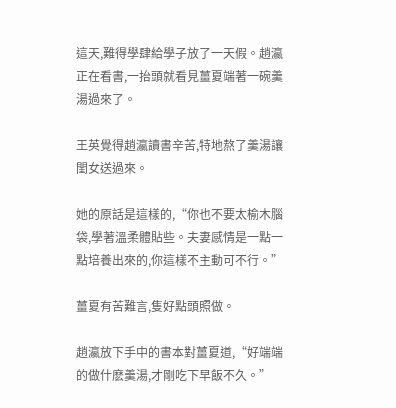這天,難得學肆給學子放了一天假。趙瀛正在看書,一抬頭就看見薑夏端著一碗羹湯過來了。

王英覺得趙瀛讀書辛苦,特地熬了羹湯讓閨女送過來。

她的原話是這樣的,“你也不要太榆木腦袋,學著溫柔體貼些。夫妻感情是一點一點培養出來的,你這樣不主動可不行。”

薑夏有苦難言,隻好點頭照做。

趙瀛放下手中的書本對薑夏道,“好端端的做什麽羹湯,才剛吃下早飯不久。”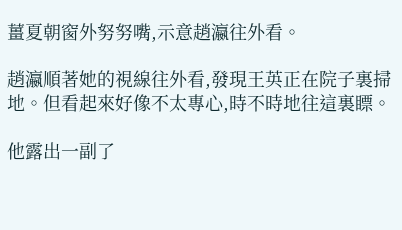薑夏朝窗外努努嘴,示意趙瀛往外看。

趙瀛順著她的視線往外看,發現王英正在院子裏掃地。但看起來好像不太專心,時不時地往這裏瞟。

他露出一副了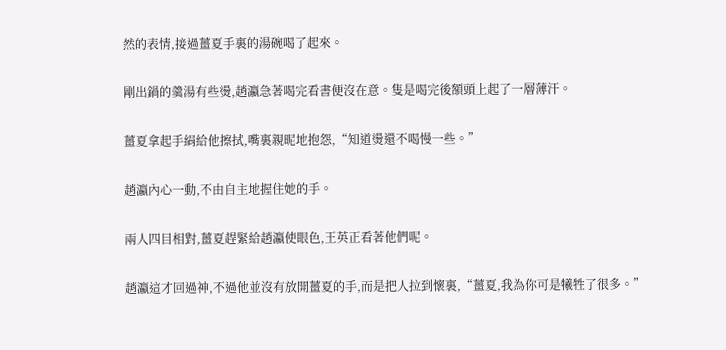然的表情,接過薑夏手裏的湯碗喝了起來。

剛出鍋的羹湯有些燙,趙瀛急著喝完看書便沒在意。隻是喝完後額頭上起了一層薄汗。

薑夏拿起手絹給他擦拭,嘴裏親昵地抱怨,“知道燙還不喝慢一些。”

趙瀛內心一動,不由自主地握住她的手。

兩人四目相對,薑夏趕緊給趙瀛使眼色,王英正看著他們呢。

趙瀛這才回過神,不過他並沒有放開薑夏的手,而是把人拉到懷裏,“薑夏,我為你可是犧牲了很多。”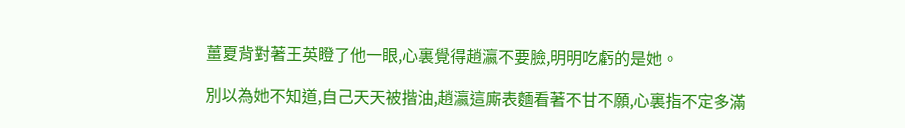薑夏背對著王英瞪了他一眼,心裏覺得趙瀛不要臉,明明吃虧的是她。

別以為她不知道,自己天天被揩油,趙瀛這廝表麵看著不甘不願,心裏指不定多滿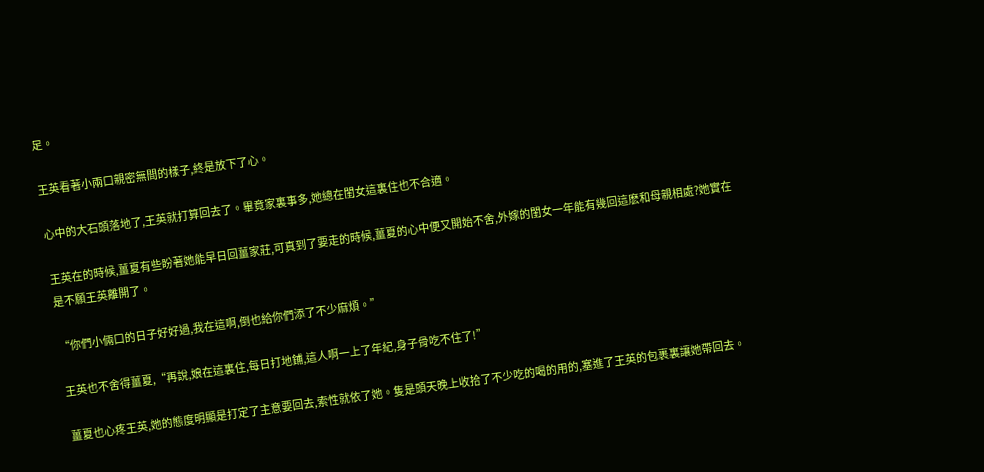足。

王英看著小兩口親密無間的樣子,終是放下了心。

心中的大石頭落地了,王英就打算回去了。畢竟家裏事多,她總在閨女這裏住也不合適。

王英在的時候,薑夏有些盼著她能早日回薑家莊,可真到了要走的時候,薑夏的心中便又開始不舍,外嫁的閨女一年能有幾回這麽和母親相處?她實在是不願王英離開了。

“你們小倆口的日子好好過,我在這啊,倒也給你們添了不少麻煩。”

王英也不舍得薑夏,“再說,娘在這裏住,每日打地鋪,這人啊一上了年紀,身子骨吃不住了!”

薑夏也心疼王英,她的態度明顯是打定了主意要回去,索性就依了她。隻是頭天晚上收拾了不少吃的喝的用的,塞進了王英的包裹裏讓她帶回去。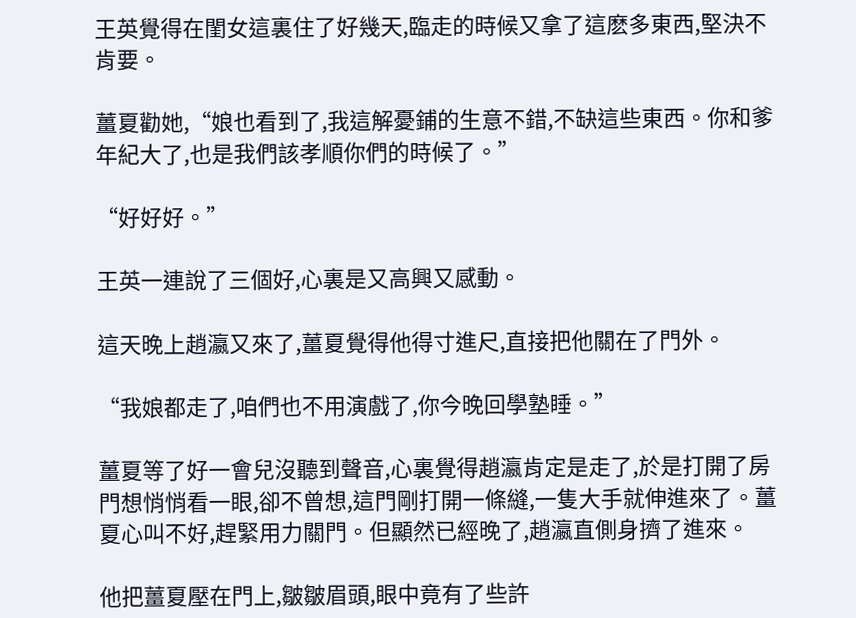王英覺得在閨女這裏住了好幾天,臨走的時候又拿了這麽多東西,堅決不肯要。

薑夏勸她,“娘也看到了,我這解憂鋪的生意不錯,不缺這些東西。你和爹年紀大了,也是我們該孝順你們的時候了。”

“好好好。”

王英一連說了三個好,心裏是又高興又感動。

這天晚上趙瀛又來了,薑夏覺得他得寸進尺,直接把他關在了門外。

“我娘都走了,咱們也不用演戲了,你今晚回學塾睡。”

薑夏等了好一會兒沒聽到聲音,心裏覺得趙瀛肯定是走了,於是打開了房門想悄悄看一眼,卻不曾想,這門剛打開一條縫,一隻大手就伸進來了。薑夏心叫不好,趕緊用力關門。但顯然已經晚了,趙瀛直側身擠了進來。

他把薑夏壓在門上,皺皺眉頭,眼中竟有了些許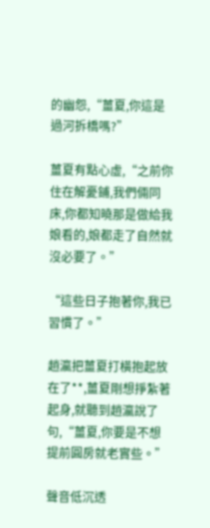的幽怨,“薑夏,你這是過河拆橋嗎?”

薑夏有點心虛,“之前你住在解憂鋪,我們倆同床,你都知曉那是做給我娘看的,娘都走了自然就沒必要了。”

“這些日子抱著你,我已習慣了。”

趙瀛把薑夏打橫抱起放在了**,薑夏剛想掙紮著起身,就聽到趙瀛說了句,“薑夏,你要是不想提前圓房就老實些。”

聲音低沉透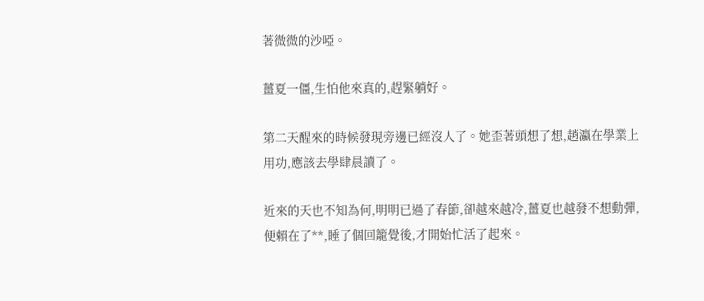著微微的沙啞。

薑夏一僵,生怕他來真的,趕緊躺好。

第二天醒來的時候發現旁邊已經沒人了。她歪著頭想了想,趙瀛在學業上用功,應該去學肆晨讀了。

近來的天也不知為何,明明已過了春節,卻越來越冷,薑夏也越發不想動彈,便賴在了**,睡了個回籠覺後,才開始忙活了起來。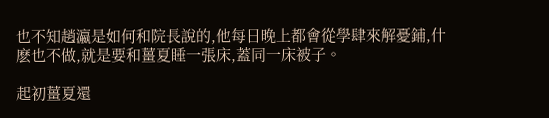也不知趙瀛是如何和院長說的,他每日晚上都會從學肆來解憂鋪,什麽也不做,就是要和薑夏睡一張床,蓋同一床被子。

起初薑夏還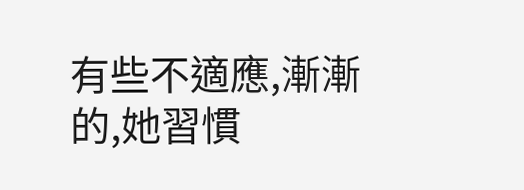有些不適應,漸漸的,她習慣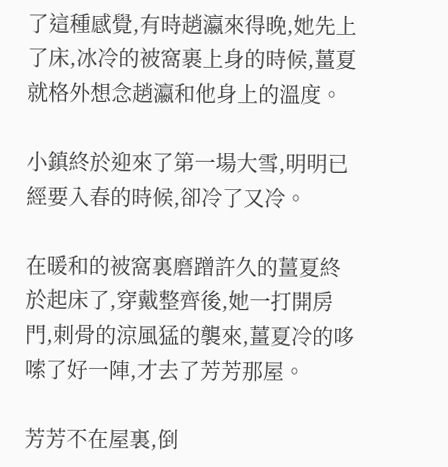了這種感覺,有時趙瀛來得晚,她先上了床,冰冷的被窩裹上身的時候,薑夏就格外想念趙瀛和他身上的溫度。

小鎮終於迎來了第一場大雪,明明已經要入春的時候,卻冷了又冷。

在暖和的被窩裏磨蹭許久的薑夏終於起床了,穿戴整齊後,她一打開房門,刺骨的涼風猛的襲來,薑夏冷的哆嗦了好一陣,才去了芳芳那屋。

芳芳不在屋裏,倒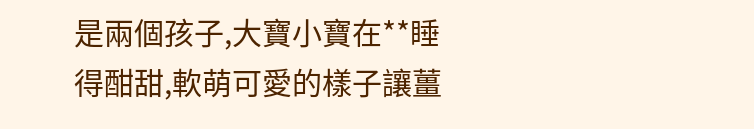是兩個孩子,大寶小寶在**睡得酣甜,軟萌可愛的樣子讓薑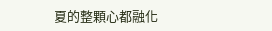夏的整顆心都融化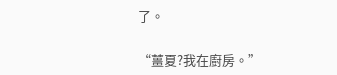了。

“薑夏?我在廚房。”